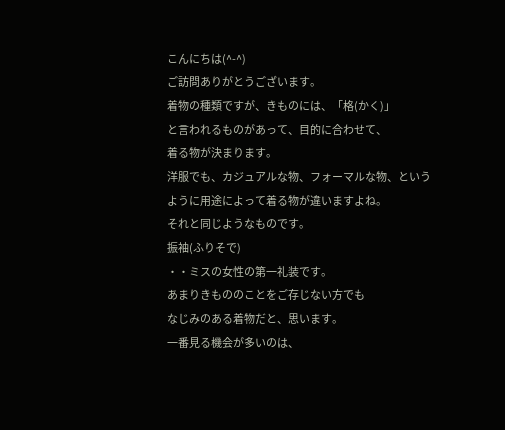こんにちは(^-^)
ご訪問ありがとうございます。
着物の種類ですが、きものには、「格(かく)」
と言われるものがあって、目的に合わせて、
着る物が決まります。
洋服でも、カジュアルな物、フォーマルな物、という
ように用途によって着る物が違いますよね。
それと同じようなものです。
振袖(ふりそで)
・・ミスの女性の第一礼装です。
あまりきもののことをご存じない方でも
なじみのある着物だと、思います。
一番見る機会が多いのは、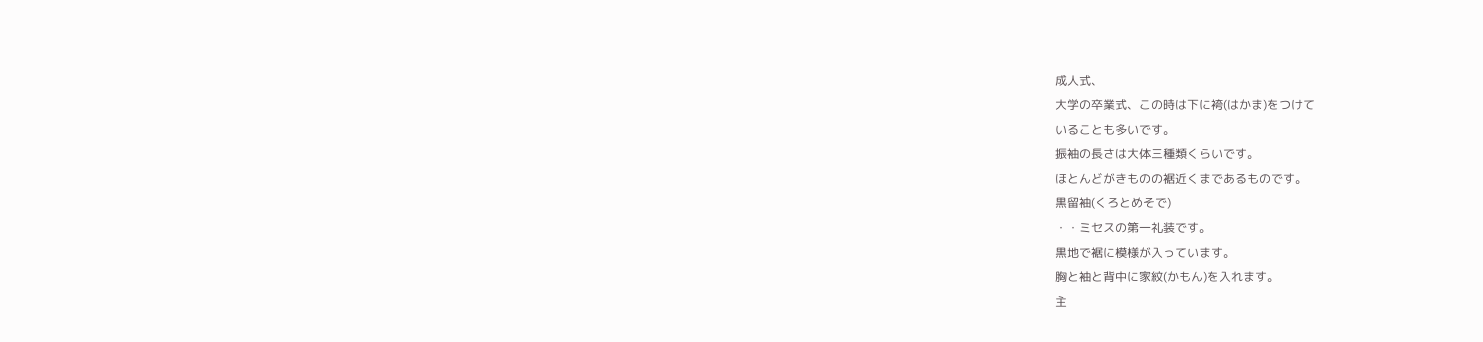成人式、
大学の卒業式、この時は下に袴(はかま)をつけて
いることも多いです。
振袖の長さは大体三種類くらいです。
ほとんどがきものの裾近くまであるものです。
黒留袖(くろとめそで)
・・ミセスの第一礼装です。
黒地で裾に模様が入っています。
胸と袖と背中に家紋(かもん)を入れます。
主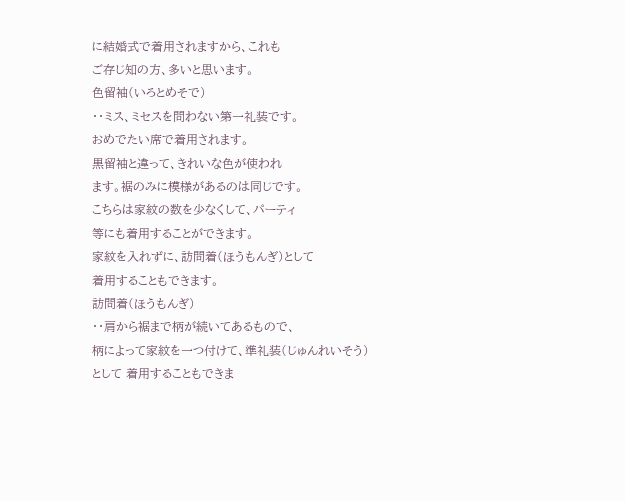に結婚式で着用されますから、これも
ご存じ知の方、多いと思います。
色留袖(いろとめそで)
・・ミス、ミセスを問わない第一礼装です。
おめでたい席で着用されます。
黒留袖と違って、きれいな色が使われ
ます。裾のみに模様があるのは同じです。
こちらは家紋の数を少なくして、パーティ
等にも着用することができます。
家紋を入れずに、訪問着(ほうもんぎ)として
着用することもできます。
訪問着(ほうもんぎ)
・・肩から裾まで柄が続いてあるもので、
柄によって家紋を一つ付けて、準礼装(じゅんれいそう)
として 着用することもできま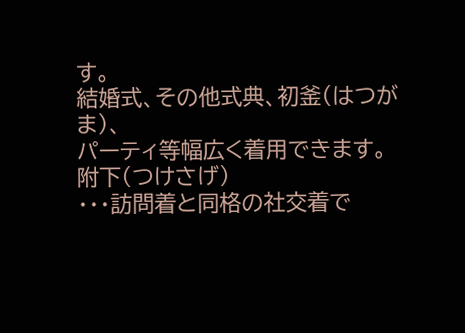す。
結婚式、その他式典、初釜(はつがま)、
パーティ等幅広く着用できます。
附下(つけさげ)
・・・訪問着と同格の社交着で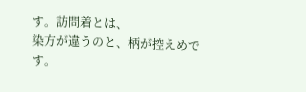す。訪問着とは、
染方が違うのと、柄が控えめです。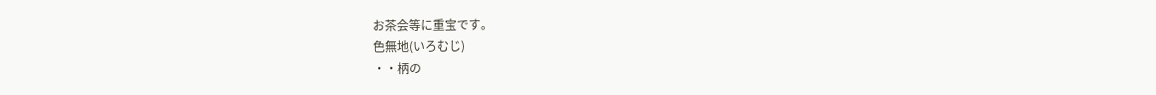お茶会等に重宝です。
色無地(いろむじ)
・・柄の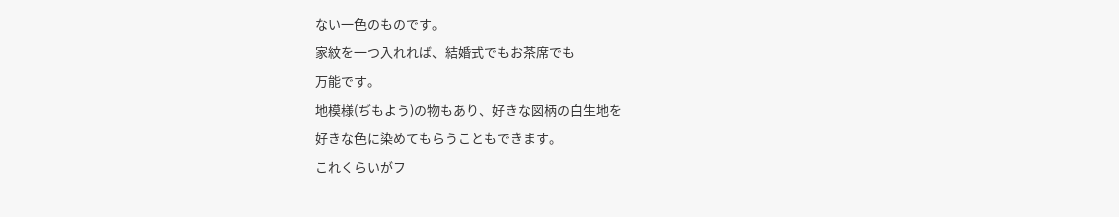ない一色のものです。
家紋を一つ入れれば、結婚式でもお茶席でも
万能です。
地模様(ぢもよう)の物もあり、好きな図柄の白生地を
好きな色に染めてもらうこともできます。
これくらいがフ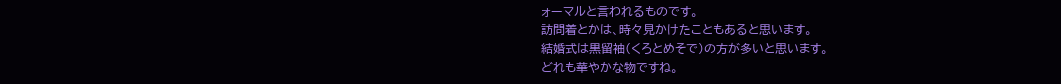ォーマルと言われるものです。
訪問着とかは、時々見かけたこともあると思います。
結婚式は黒留袖(くろとめそで)の方が多いと思います。
どれも華やかな物ですね。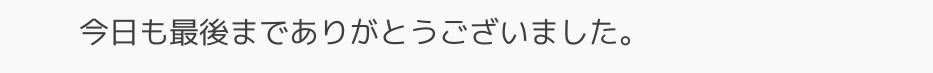今日も最後までありがとうございました。